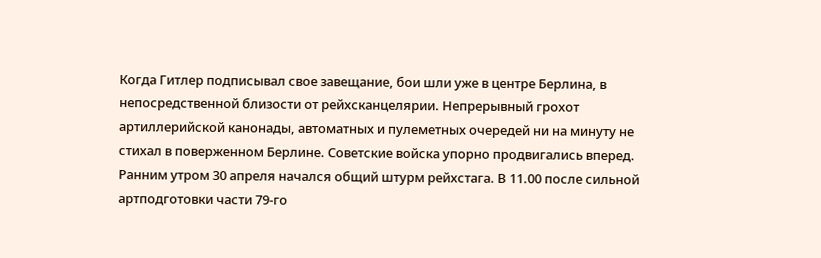Когда Гитлер подписывал свое завещание, бои шли уже в центре Берлина, в непосредственной близости от рейхсканцелярии. Непрерывный грохот артиллерийской канонады, автоматных и пулеметных очередей ни на минуту не стихал в поверженном Берлине. Советские войска упорно продвигались вперед.
Ранним утром 30 апреля начался общий штурм рейхстага. В 11.00 после сильной артподготовки части 79-го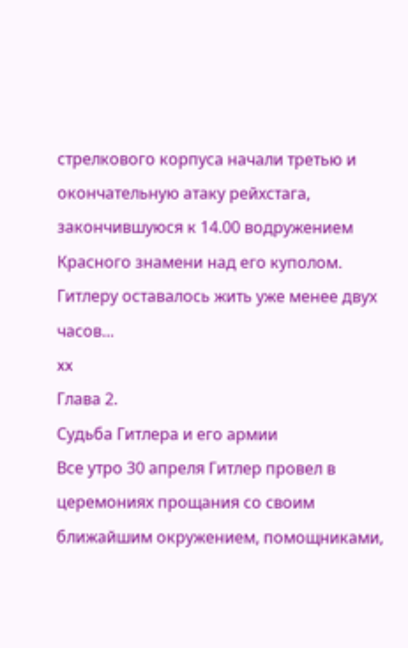стрелкового корпуса начали третью и окончательную атаку рейхстага, закончившуюся к 14.00 водружением Красного знамени над его куполом.
Гитлеру оставалось жить уже менее двух часов...
xx
Глава 2.
Судьба Гитлера и его армии
Все утро 30 апреля Гитлер провел в церемониях прощания со своим ближайшим окружением, помощниками,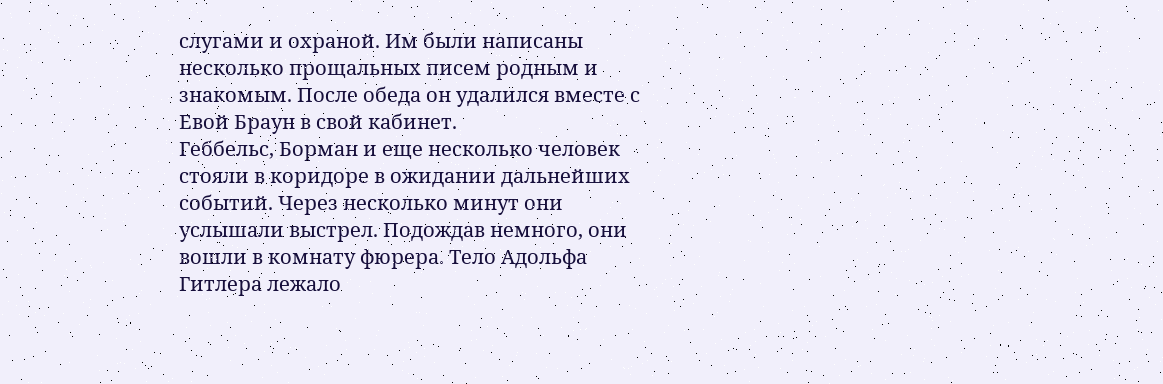слугами и охраной. Им были написаны несколько прощальных писем родным и знакомым. После обеда он удалился вместе с Евой Браун в свой кабинет.
Геббельс, Борман и еще несколько человек стояли в коридоре в ожидании дальнейших событий. Через несколько минут они услышали выстрел. Подождав немного, они вошли в комнату фюрера. Тело Адольфа Гитлера лежало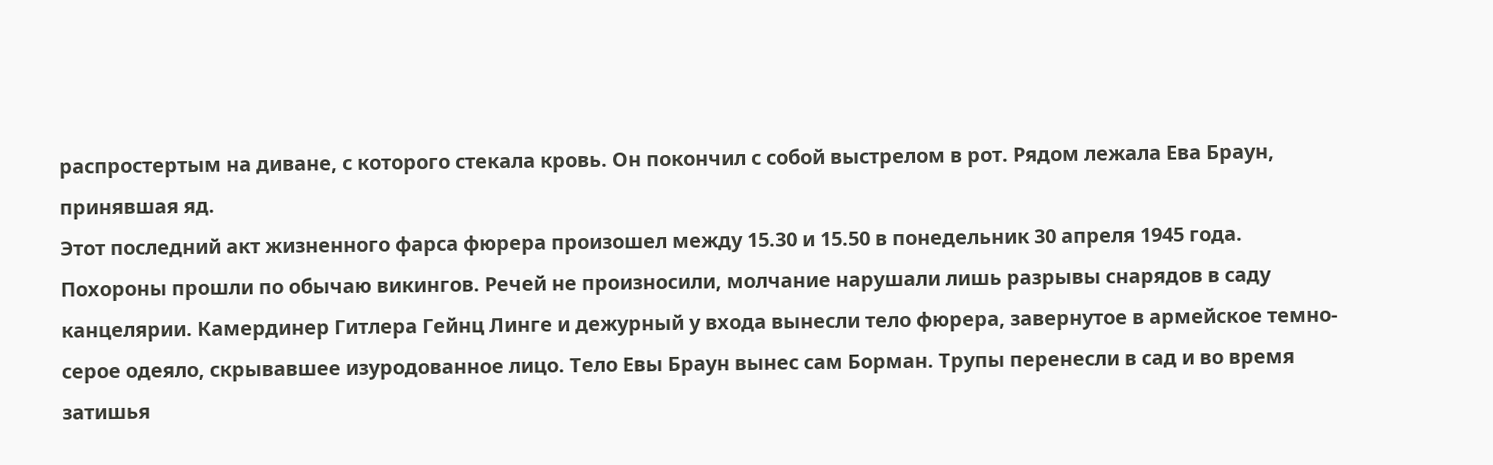распростертым на диване, с которого стекала кровь. Он покончил с собой выстрелом в рот. Рядом лежала Ева Браун, принявшая яд.
Этот последний акт жизненного фарса фюрера произошел между 15.30 и 15.50 в понедельник 30 апреля 1945 года.
Похороны прошли по обычаю викингов. Речей не произносили, молчание нарушали лишь разрывы снарядов в саду канцелярии. Камердинер Гитлера Гейнц Линге и дежурный у входа вынесли тело фюрера, завернутое в армейское темно-серое одеяло, скрывавшее изуродованное лицо. Тело Евы Браун вынес сам Борман. Трупы перенесли в сад и во время затишья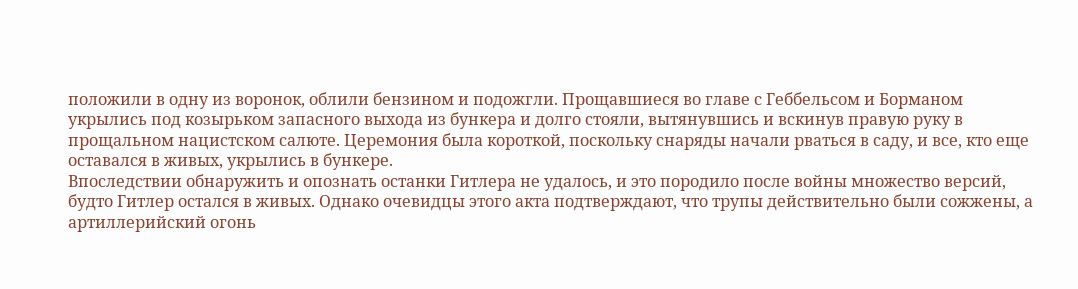положили в одну из воронок, облили бензином и подожгли. Прощавшиеся во главе с Геббельсом и Борманом укрылись под козырьком запасного выхода из бункера и долго стояли, вытянувшись и вскинув правую руку в прощальном нацистском салюте. Церемония была короткой, поскольку снаряды начали рваться в саду, и все, кто еще оставался в живых, укрылись в бункере.
Впоследствии обнаружить и опознать останки Гитлера не удалось, и это породило после войны множество версий, будто Гитлер остался в живых. Однако очевидцы этого акта подтверждают, что трупы действительно были сожжены, а артиллерийский огонь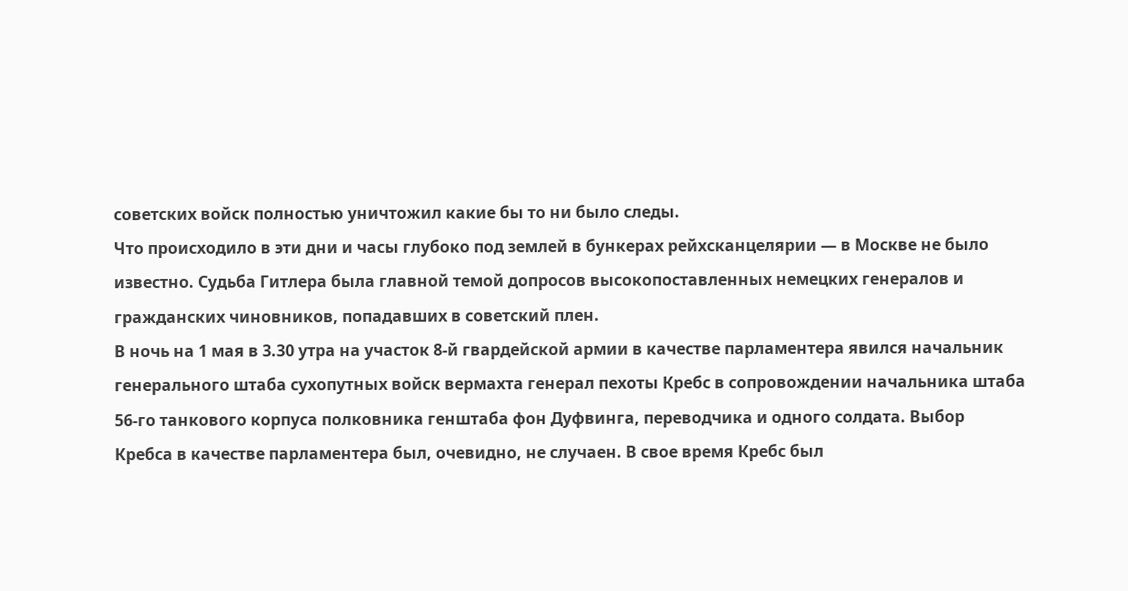советских войск полностью уничтожил какие бы то ни было следы.
Что происходило в эти дни и часы глубоко под землей в бункерах рейхсканцелярии — в Москве не было известно. Судьба Гитлера была главной темой допросов высокопоставленных немецких генералов и гражданских чиновников, попадавших в советский плен.
В ночь на 1 мая в 3.30 утра на участок 8-й гвардейской армии в качестве парламентера явился начальник генерального штаба сухопутных войск вермахта генерал пехоты Кребс в сопровождении начальника штаба 56-го танкового корпуса полковника генштаба фон Дуфвинга, переводчика и одного солдата. Выбор Кребса в качестве парламентера был, очевидно, не случаен. В свое время Кребс был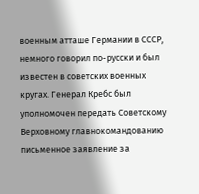военным атташе Германии в СССР, немного говорил по-русски и был известен в советских военных кругах. Генерал Кребс был уполномочен передать Советскому Верховному главнокомандованию письменное заявление за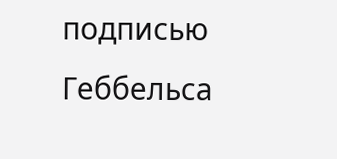подписью Геббельса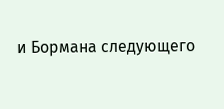и Бормана следующего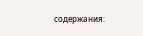содержания: